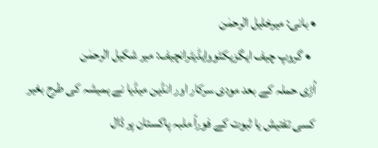• بانی: میرخلیل الرحمٰن
  • گروپ چیف ایگزیکٹووایڈیٹرانچیف: میر شکیل الرحمٰن
اُڑی حملہ کے بعد مودی سرکار اور انڈین میڈیا نے ہمیشہ کی طرح بغیر کسی تفتیش یا ثبوت کے فوراً ملبہ پاکستان پر ڈال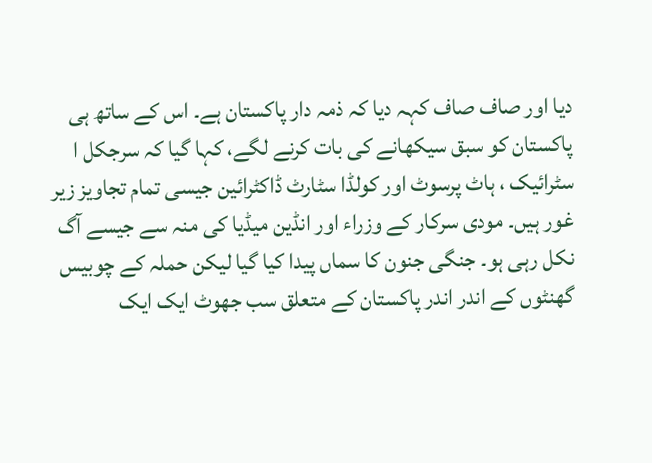دیا اور صاف صاف کہہ دیا کہ ذمہ دار پاکستان ہے۔ اس کے ساتھ ہی پاکستان کو سبق سیکھانے کی بات کرنے لگے، کہا گیا کہ سرجکل ا سٹرائیک ، ہاٹ پرسوٹ اور کولڈا سٹارٹ ڈاکٹرائین جیسی تمام تجاویز زیر غور ہیں۔ مودی سرکار کے وزراء اور انڈین میڈیا کی منہ سے جیسے آگ نکل رہی ہو۔ جنگی جنون کا سماں پیدا کیا گیا لیکن حملہ کے چوبیس گھنٹوں کے اندر اندر پاکستان کے متعلق سب جھوٹ ایک ایک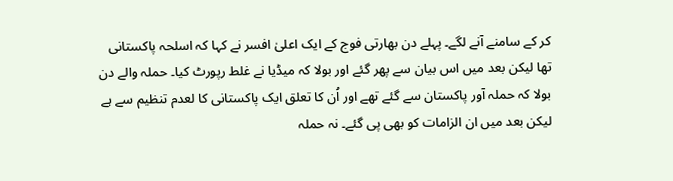کر کے سامنے آنے لگے۔ پہلے دن بھارتی فوج کے ایک اعلیٰ افسر نے کہا کہ اسلحہ پاکستانی تھا لیکن بعد میں اس بیان سے پھر گئے اور بولا کہ میڈیا نے غلط رپورٹ کیا۔ حملہ والے دن بولا کہ حملہ آور پاکستان سے گئے تھے اور اُن کا تعلق ایک پاکستانی کا لعدم تنظیم سے ہے لیکن بعد میں ان الزامات کو بھی پی گئے۔ نہ حملہ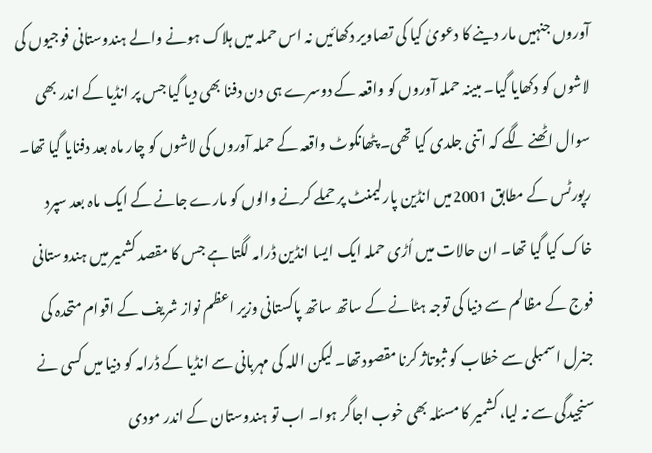آوروں جنہیں مار دینے کا دعویٰ کیا کی تصاویر دکھائیں نہ اس حملہ میں ہلاک ہونے والے ہندوستانی فوجیوں کی لاشوں کو دکھایا گیا۔ مبینہ حملہ آوروں کو واقعہ کے دوسرے ہی دن دفنا بھی دیا گیا جس پر انڈیا کے اندر بھی سوال اٹھنے لگے کہ اتنی جلدی کیا تھی۔ پٹھانکوٹ واقعہ کے حملہ آوروں کی لاشوں کو چار ماہ بعد دفنایا گیا تھا۔ رپورٹس کے مطابق 2001میں انڈین پارلیمنٹ پر حملے کرنے والوں کو مارے جانے کے ایک ماہ بعد سپرد خاک کیا گیا تھا۔ ان حالات میں اُڑی حملہ ایک ایسا انڈین ڈرامہ لگتا ہے جس کا مقصد کشمیر میں ہندوستانی فوج کے مظالم سے دنیا کی توجہ ہٹانے کے ساتھ ساتھ پاکستانی وزیر اعظم نواز شریف کے اقوام متحدہ کی جنرل اسمبلی سے خطاب کو ثبوتاژ کرنا مقصودتھا۔ لیکن اللہ کی مہربانی سے انڈیا کے ڈرامہ کو دنیا میں کسی نے سنجیدگی سے نہ لیا، کشمیر کا مسئلہ بھی خوب اجاگر ہوا۔ اب تو ہندوستان کے اندر مودی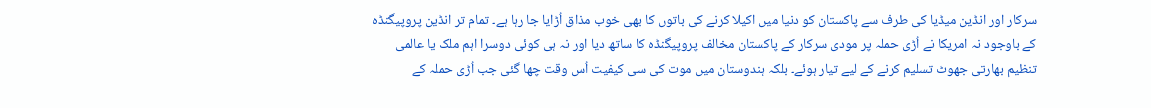سرکار اور انڈین میڈیا کی طرف سے پاکستان کو دنیا میں اکیلا کرنے کی باتوں کا بھی خوب مذاق اُڑایا جا رہا ہے۔ تمام تر انڈین پروپیگنڈہ کے باوجود نہ امریکا نے اُڑی حملہ پر مودی سرکار کے پاکستان مخالف پروپیگنڈہ کا ساتھ دیا اور نہ ہی کوئی دوسرا اہم ملک یا عالمی تنظیم بھارتی جھوٹ تسلیم کرنے کے لیے تیار ہوئے۔ بلکہ ہندوستان میں موت کی سی کیفیت اُس وقت چھا گئی جب اُڑی حملہ کے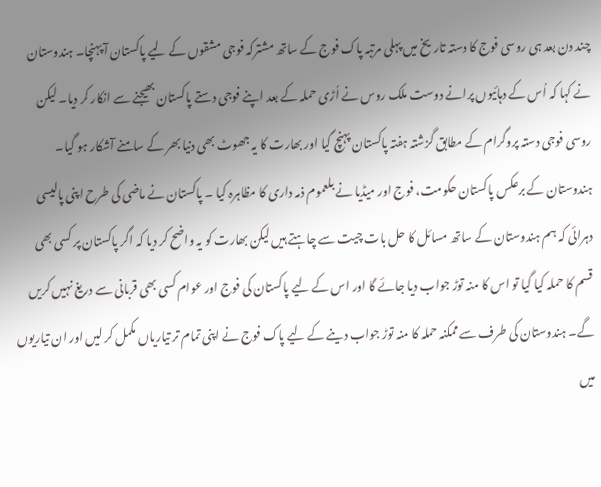چند دن بعد ہی روسی فوج کا دستہ تاریخ میں پہلی مرتبہ پاک فوج کے ساتھ مشترکہ فوجی مشقوں کے لیے پاکستان آ پہنچا۔ ہندوستان نے کہا کہ اُس کے دہائیوں پرانے دوست ملک روس نے اُڑی حملہ کے بعد اپنے فوجی دستے پاکستان بھیجنے سے انکار کر دیا۔ لیکن روسی فوجی دستہ پروگرام کے مطابق گزشتہ ہفتہ پاکستان پہنچ گیا اور بھارت کا یہ جھوٹ بھی دنیا بھر کے سامنے آشکار ہو گیا۔ ہندوستان کے برعکس پاکستان حکومت، فوج اور میڈیا نے بلعموم ذمہ داری کا مظاہرہ کیا ۔ پاکستان نے ماضی کی طرح اپنی پالیسی دہرائی کہ ہم ہندوستان کے ساتھ مسائل کا حل بات چیت سے چاہتے ہیں لیکن بھارت کو یہ واضح کر دیا کہ اگر پاکستان پر کسی بھی قسم کا حملہ کیا گیا تو اس کا منہ توڑ جواب دیا جائے گا اور اس کے لیے پاکستان کی فوج اور عوام کسی بھی قربانی سے دریغ نہیں کریں گے۔ ہندوستان کی طرف سے ممکنہ حملہ کا منہ توڑ جواب دینے کے لیے پاک فوج نے اپنی تمام تر تیاریاں مکمل کر لیں اور ان تیاریوں میں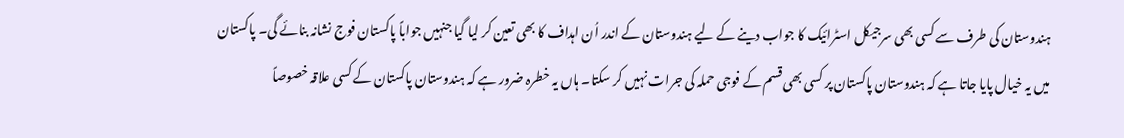ہندوستان کی طرف سے کسی بھی سرجیکل اسٹرائیک کا جواب دینے کے لیے ہندوستان کے اندر اُن اہداف کا بھی تعین کر لیا گیا جنہیں جواباً پاکستان فوج نشانہ بنائے گی۔ پاکستان میں یہ خیال پایا جاتا ہے کہ ہندوستان پاکستان پر کسی بھی قسم کے فوجی حملہ کی جرات نہیں کر سکتا۔ ہاں یہ خطرہ ضرور ہے کہ ہندوستان پاکستان کے کسی علاقہ خصوصاً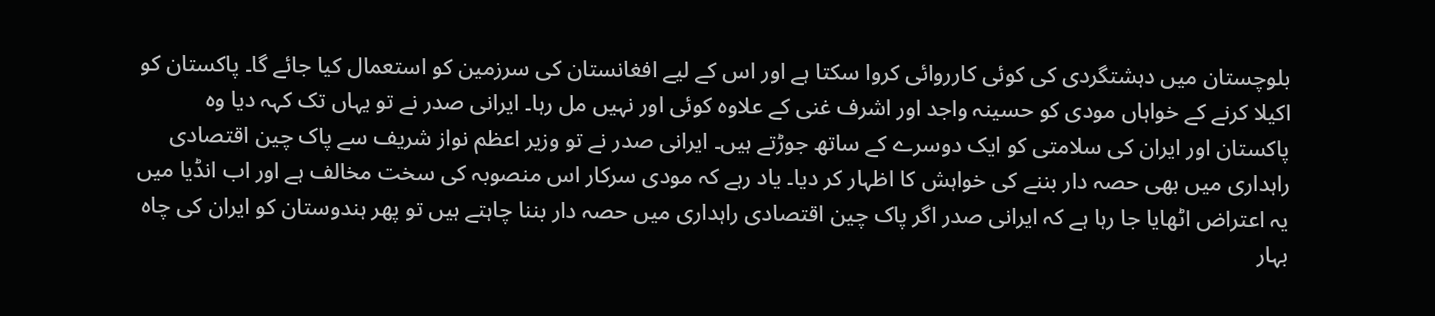بلوچستان میں دہشتگردی کی کوئی کارروائی کروا سکتا ہے اور اس کے لیے افغانستان کی سرزمین کو استعمال کیا جائے گا۔ پاکستان کو اکیلا کرنے کے خواہاں مودی کو حسینہ واجد اور اشرف غنی کے علاوہ کوئی اور نہیں مل رہا۔ ایرانی صدر نے تو یہاں تک کہہ دیا وہ پاکستان اور ایران کی سلامتی کو ایک دوسرے کے ساتھ جوڑتے ہیں۔ ایرانی صدر نے تو وزیر اعظم نواز شریف سے پاک چین اقتصادی راہداری میں بھی حصہ دار بننے کی خواہش کا اظہار کر دیا۔ یاد رہے کہ مودی سرکار اس منصوبہ کی سخت مخالف ہے اور اب انڈیا میں یہ اعتراض اٹھایا جا رہا ہے کہ ایرانی صدر اگر پاک چین اقتصادی راہداری میں حصہ دار بننا چاہتے ہیں تو پھر ہندوستان کو ایران کی چاہ بہار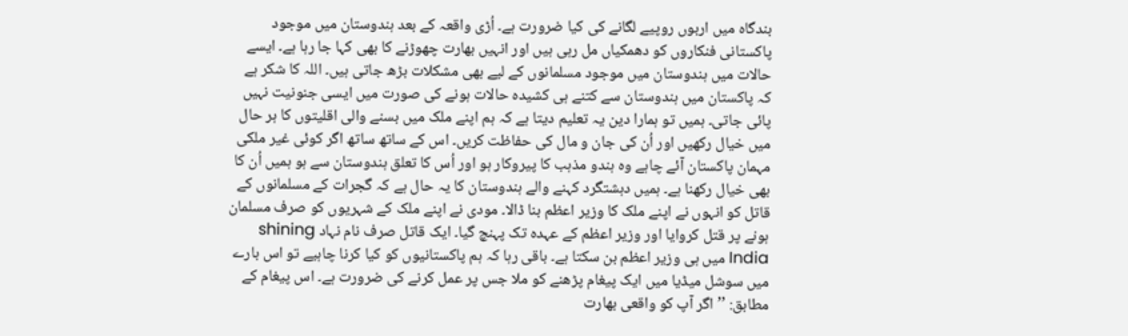بندگاہ میں اربوں روپیے لگانے کی کیا ضرورت ہے۔ اُڑی واقعہ کے بعد ہندوستان میں موجود پاکستانی فنکاروں کو دھمکیاں مل رہی ہیں اور انہیں بھارت چھوڑنے کا بھی کہا جا رہا ہے۔ ایسے حالات میں ہندوستان میں موجود مسلمانوں کے لیے بھی مشکلات بڑھ جاتی ہیں۔ اللہ کا شکر ہے کہ پاکستان میں ہندوستان سے کتنے ہی کشیدہ حالات ہونے کی صورت میں ایسی جنونیت نہیں پائی جاتی۔ ہمیں تو ہمارا دین یہ تعلیم دیتا ہے کہ ہم اپنے ملک میں بسنے والی اقلیتوں کا ہر حال میں خیال رکھیں اور اُن کی جان و مال کی حفاظت کریں۔ اس کے ساتھ ساتھ اگر کوئی غیر ملکی مہمان پاکستان آئے چاہے وہ ہندو مذہب کا پیروکار ہو اور اُس کا تعلق ہندوستان سے ہو ہمیں اُن کا بھی خیال رکھنا ہے۔ ہمیں دہشتگرد کہنے والے ہندوستان کا یہ حال ہے کہ گجرات کے مسلمانوں کے قاتل کو انہوں نے اپنے ملک کا وزیر اعظم بنا ڈالا۔ مودی نے اپنے ملک کے شہریوں کو صرف مسلمان ہونے پر قتل کروایا اور وزیر اعظم کے عہدہ تک پہنچ گیا۔ ایک قاتل صرف نام نہاد shining India میں ہی وزیر اعظم بن سکتا ہے۔ باقی رہا کہ ہم پاکستانیوں کو کیا کرنا چاہیے تو اس بارے میں سوشل میڈیا میں ایک پیغام پڑھنے کو ملا جس پر عمل کرنے کی ضرورت ہے۔ اس پیغام کے مطابق: ’’اگر آپ کو واقعی بھارت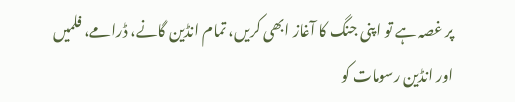پر غصہ ہے تو اپنی جنگ کا آغاز ابھی کریں، تمام انڈین گانے، ڈرامے، فلمیں اور انڈین رسومات کو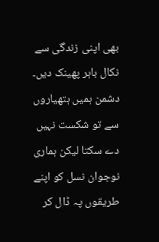بھی اپنی زندگی سے نکال باہر پھینک دیں۔ دشمن ہمیں ہتھیاروں سے تو شکست نہیں دے سکتا لیکن ہماری نوجوان نسل کو اپنے طریقوں پہ ڈال کر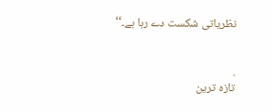نظریاتی شکست دے رہا ہے۔‘‘


.
تازہ ترین